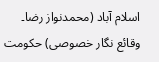اسلام آباد (محمدنواز رضا۔ وقائع نگار خصوصی) حکومت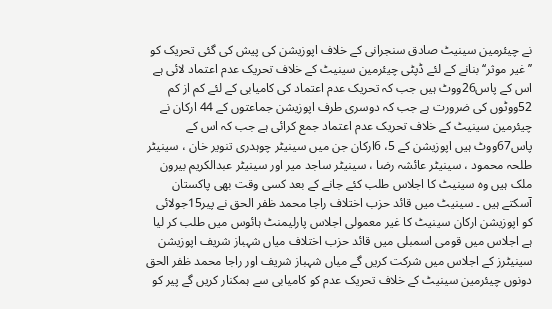نے چیئرمین سینیٹ صادق سنجرانی کے خلاف اپوزیشن کی پیش کی گئی تحریک کو ’’غیر موثر‘‘ بنانے کے لئے ڈپٹی چیئرمین سینیٹ کے خلاف تحریک عدم اعتماد لائی ہے اس کے پاس26ووٹ ہیں جب کہ تحریک عدم اعتماد کی کامیابی کے لئے کم از کم 52ووٹوں کی ضرورت ہے جب کہ دوسری طرف اپوزیشن جماعتوں کے 44 ارکان نے چیئرمین سینیٹ کے خلاف تحریک عدم اعتماد جمع کرائی ہے جب کہ اس کے پاس67ووٹ ہیں اپوزیشن کے 5، 6ارکان جن میں سینیٹر چوہدری تنویر خان ، سینیٹر طلحہ محمود ، سینیٹر عائشہ رضا ، سینیٹر ساجد میر اور سینیٹر عبدالکریم بیرون ملک ہیں وہ سینیٹ کا اجلاس طلب کئے جانے کے بعد کسی وقت بھی پاکستان آسکتے ہیں ۔ سینیٹ میں قائد حزب اختلاف راجا محمد ظفر الحق نے پیر15جولائی کو اپوزیشن ارکان سینیٹ کا غیر معمولی اجلاس پارلیمنٹ ہائوس میں طلب کر لیا ہے اجلاس میں قومی اسمبلی میں قائد حزب اختلاف میاں شہباز شریف اپوزیشن سینیٹرز کے اجلاس میں شرکت کریں گے میاں شہباز شریف اور راجا محمد ظفر الحق دونوں چیئرمین سینیٹ کے خلاف تحریک عدم کو کامیابی سے ہمکنار کریں گے پیر کو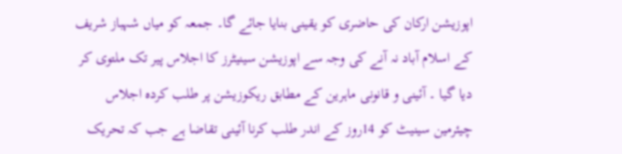اپوزیشن ارکان کی حاضری کو یقینی بنایا جائے گا۔ جمعہ کو میاں شہباز شریف کے اسلام آباد نہ آنے کی وجہ سے اپوزیشن سینیٹرز کا اجلاس پیر تک ملتوی کر دیا گیا ۔ آئینی و قانونی ماہرین کے مطابق ریکوزیشن پر طلب کردہ اجلاس چیئرمین سینیٹ کو 14روز کے اندر طلب کرنا آئینی تقاضا ہے جب کہ تحریک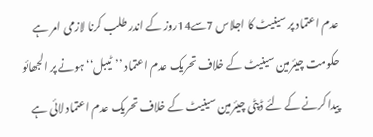عدم اعتماد پر سینیٹ کا اجلاس 7سے14روز کے اندر طلب کرنا لازمی امر ہے حکومت چیئرمین سینیٹ کے خلاف تحریک عدم اعتماد ’’ٹیبل‘‘ ہونے پر الجھائو پیدا کرنے کے لئے ڈپٹی چیئرمین سینیٹ کے خلاف تحریک عدم اعتماد لائی ہے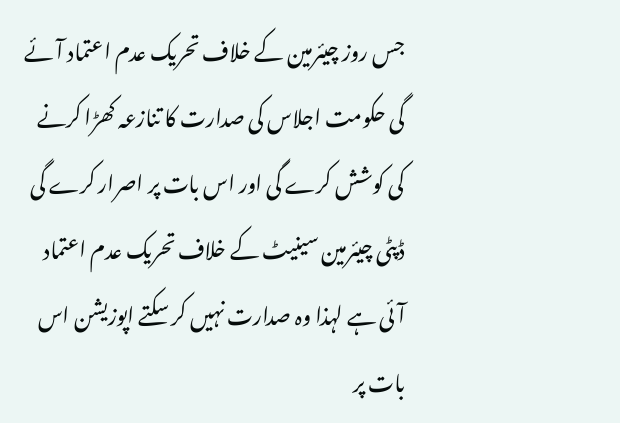جس روز چیئرمین کے خلاف تحریک عدم اعتماد آئے گی حکومت اجلاس کی صدارت کا تنازعہ کھڑا کرنے کی کوشش کرے گی اور اس بات پر اصرار کرے گی ڈپٹی چیئرمین سینیٹ کے خلاف تحریک عدم اعتماد آئی ہے لہذا وہ صدارت نہیں کر سکتے اپوزیشن اس بات پر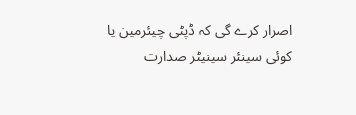اصرار کرے گی کہ ڈپٹی چیئرمین یا کوئی سینئر سینیٹر صدارت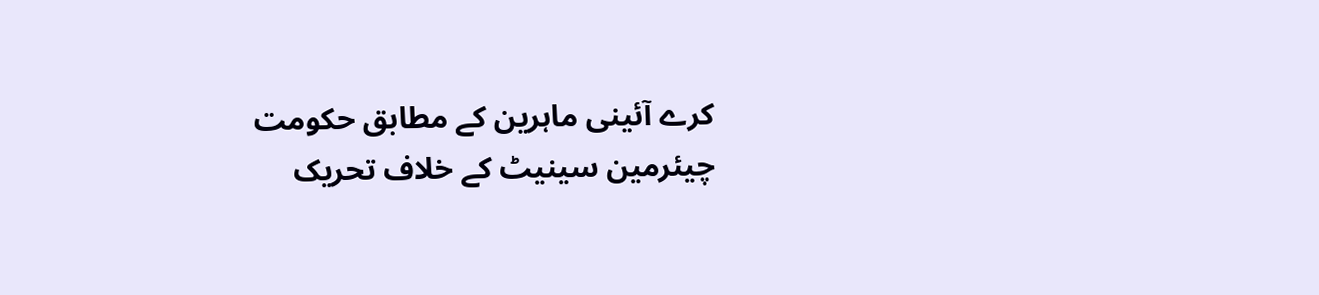کرے آئینی ماہرین کے مطابق حکومت چیئرمین سینیٹ کے خلاف تحریک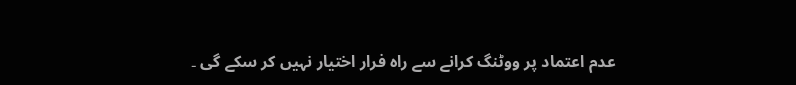عدم اعتماد پر ووٹنگ کرانے سے راہ فرار اختیار نہیں کر سکے گی ۔